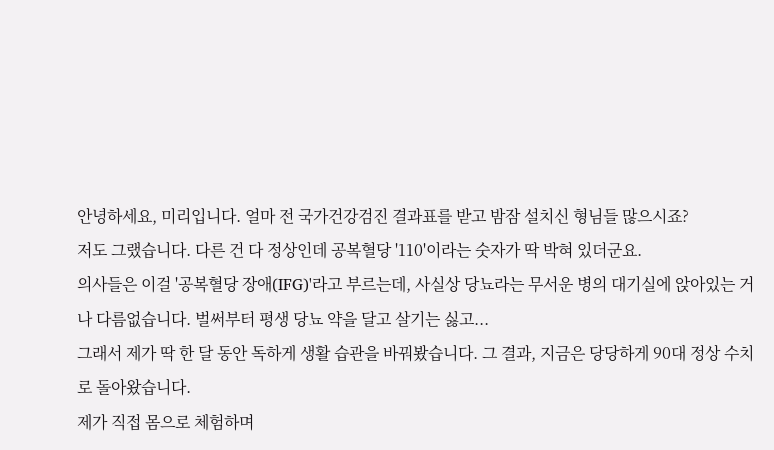안녕하세요, 미리입니다. 얼마 전 국가건강검진 결과표를 받고 밤잠 설치신 형님들 많으시죠?
저도 그랬습니다. 다른 건 다 정상인데 공복혈당 '110'이라는 숫자가 딱 박혀 있더군요.
의사들은 이걸 '공복혈당 장애(IFG)'라고 부르는데, 사실상 당뇨라는 무서운 병의 대기실에 앉아있는 거나 다름없습니다. 벌써부터 평생 당뇨 약을 달고 살기는 싫고...
그래서 제가 딱 한 달 동안 독하게 생활 습관을 바꿔봤습니다. 그 결과, 지금은 당당하게 90대 정상 수치로 돌아왔습니다.
제가 직접 몸으로 체험하며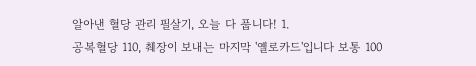알아낸 혈당 관리 필살기, 오늘 다 풉니다! 1.
공복혈당 110, 췌장이 보내는 마지막 '옐로카드'입니다 보통 100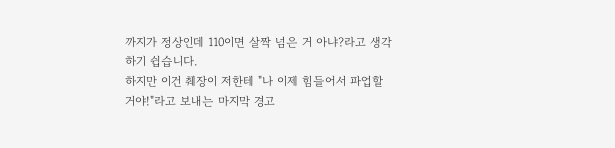까지가 정상인데 110이면 살짝 넘은 거 아냐?라고 생각하기 쉽습니다.
하지만 이건 췌장이 저한테 "나 이제 힘들어서 파업할 거야!"라고 보내는 마지막 경고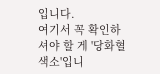입니다.
여기서 꼭 확인하셔야 할 게 '당화혈색소'입니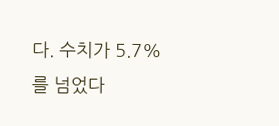다. 수치가 5.7%를 넘었다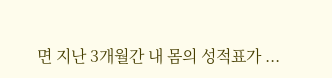면 지난 3개월간 내 몸의 성적표가 ...